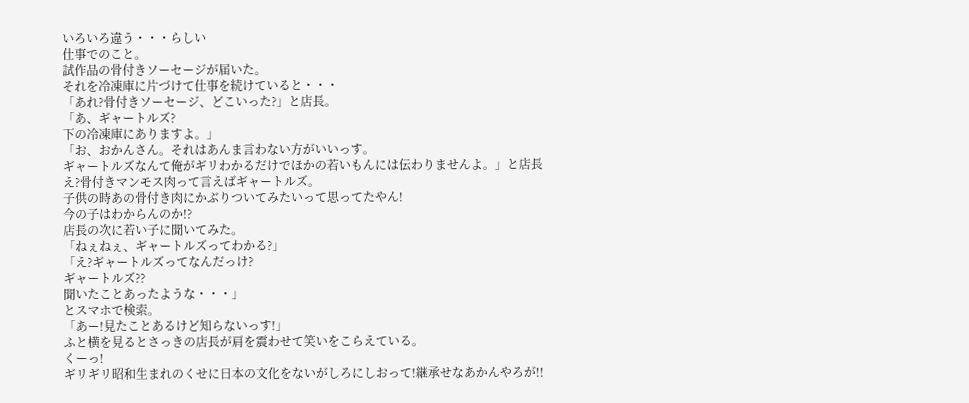いろいろ違う・・・らしい
仕事でのこと。
試作品の骨付きソーセージが届いた。
それを冷凍庫に片づけて仕事を続けていると・・・
「あれ?骨付きソーセージ、どこいった?」と店長。
「あ、ギャートルズ?
下の冷凍庫にありますよ。」
「お、おかんさん。それはあんま言わない方がいいっす。
ギャートルズなんて俺がギリわかるだけでほかの若いもんには伝わりませんよ。」と店長
え?骨付きマンモス肉って言えばギャートルズ。
子供の時あの骨付き肉にかぶりついてみたいって思ってたやん!
今の子はわからんのか!?
店長の次に若い子に聞いてみた。
「ねぇねぇ、ギャートルズってわかる?」
「え?ギャートルズってなんだっけ?
ギャートルズ??
聞いたことあったような・・・」
とスマホで検索。
「あー!見たことあるけど知らないっす!」
ふと横を見るとさっきの店長が肩を震わせて笑いをこらえている。
くーっ!
ギリギリ昭和生まれのくせに日本の文化をないがしろにしおって!継承せなあかんやろが!!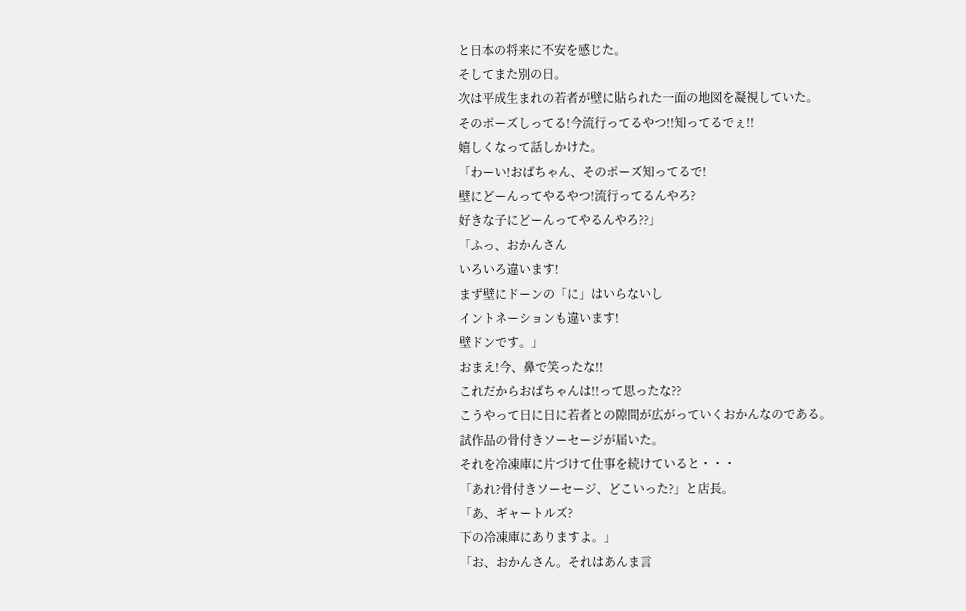と日本の将来に不安を感じた。
そしてまた別の日。
次は平成生まれの若者が壁に貼られた一面の地図を凝視していた。
そのポーズしってる!今流行ってるやつ!!知ってるでぇ!!
嬉しくなって話しかけた。
「わーい!おばちゃん、そのポーズ知ってるで!
壁にどーんってやるやつ!流行ってるんやろ?
好きな子にどーんってやるんやろ??」
「ふっ、おかんさん
いろいろ違います!
まず壁にドーンの「に」はいらないし
イントネーションも違います!
壁ドンです。」
おまえ!今、鼻で笑ったな!!
これだからおばちゃんは!!って思ったな??
こうやって日に日に若者との隙間が広がっていくおかんなのである。
試作品の骨付きソーセージが届いた。
それを冷凍庫に片づけて仕事を続けていると・・・
「あれ?骨付きソーセージ、どこいった?」と店長。
「あ、ギャートルズ?
下の冷凍庫にありますよ。」
「お、おかんさん。それはあんま言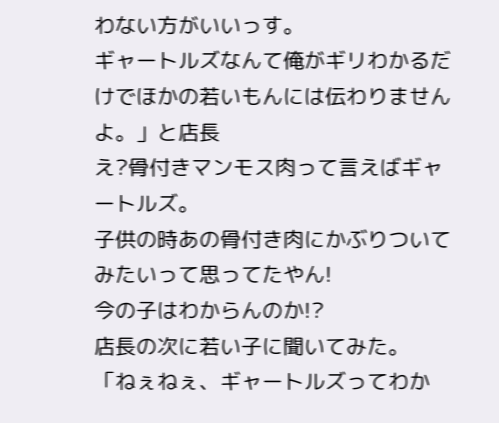わない方がいいっす。
ギャートルズなんて俺がギリわかるだけでほかの若いもんには伝わりませんよ。」と店長
え?骨付きマンモス肉って言えばギャートルズ。
子供の時あの骨付き肉にかぶりついてみたいって思ってたやん!
今の子はわからんのか!?
店長の次に若い子に聞いてみた。
「ねぇねぇ、ギャートルズってわか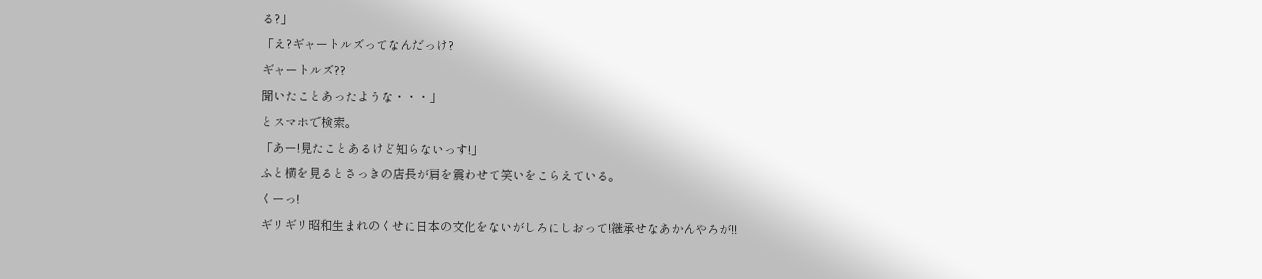る?」
「え?ギャートルズってなんだっけ?
ギャートルズ??
聞いたことあったような・・・」
とスマホで検索。
「あー!見たことあるけど知らないっす!」
ふと横を見るとさっきの店長が肩を震わせて笑いをこらえている。
くーっ!
ギリギリ昭和生まれのくせに日本の文化をないがしろにしおって!継承せなあかんやろが!!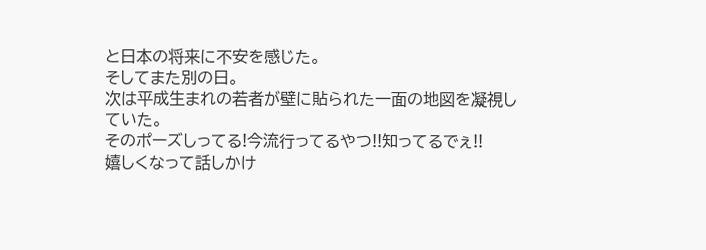と日本の将来に不安を感じた。
そしてまた別の日。
次は平成生まれの若者が壁に貼られた一面の地図を凝視していた。
そのポーズしってる!今流行ってるやつ!!知ってるでぇ!!
嬉しくなって話しかけ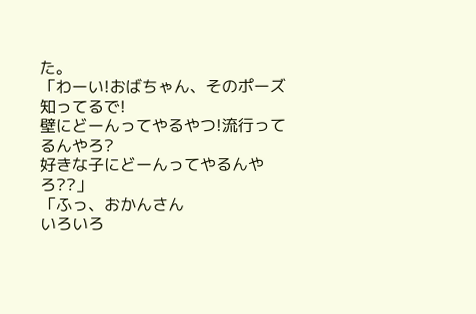た。
「わーい!おばちゃん、そのポーズ知ってるで!
壁にどーんってやるやつ!流行ってるんやろ?
好きな子にどーんってやるんやろ??」
「ふっ、おかんさん
いろいろ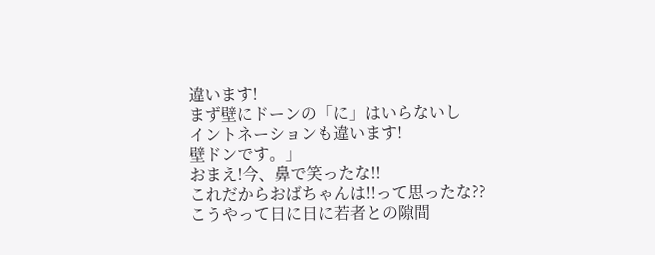違います!
まず壁にドーンの「に」はいらないし
イントネーションも違います!
壁ドンです。」
おまえ!今、鼻で笑ったな!!
これだからおばちゃんは!!って思ったな??
こうやって日に日に若者との隙間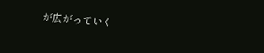が広がっていく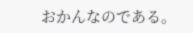おかんなのである。